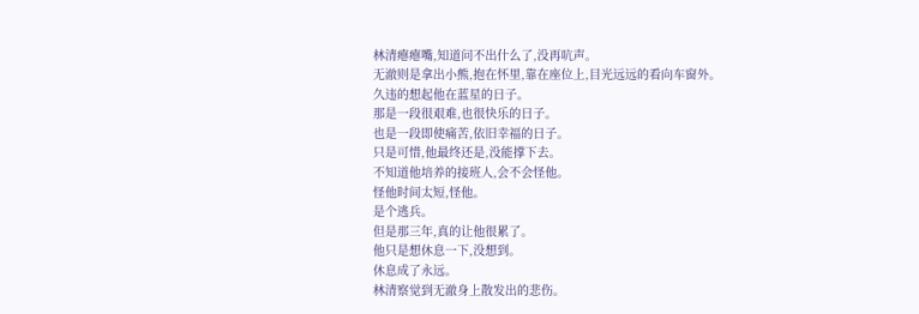林清瘪瘪嘴,知道问不出什么了,没再吭声。
无澈则是拿出小熊,抱在怀里,靠在座位上,目光远远的看向车窗外。
久违的想起他在蓝星的日子。
那是一段很艰难,也很快乐的日子。
也是一段即使痛苦,依旧幸福的日子。
只是可惜,他最终还是,没能撑下去。
不知道他培养的接班人,会不会怪他。
怪他时间太短,怪他。
是个逃兵。
但是那三年,真的让他很累了。
他只是想休息一下,没想到。
休息成了永远。
林清察觉到无澈身上散发出的悲伤。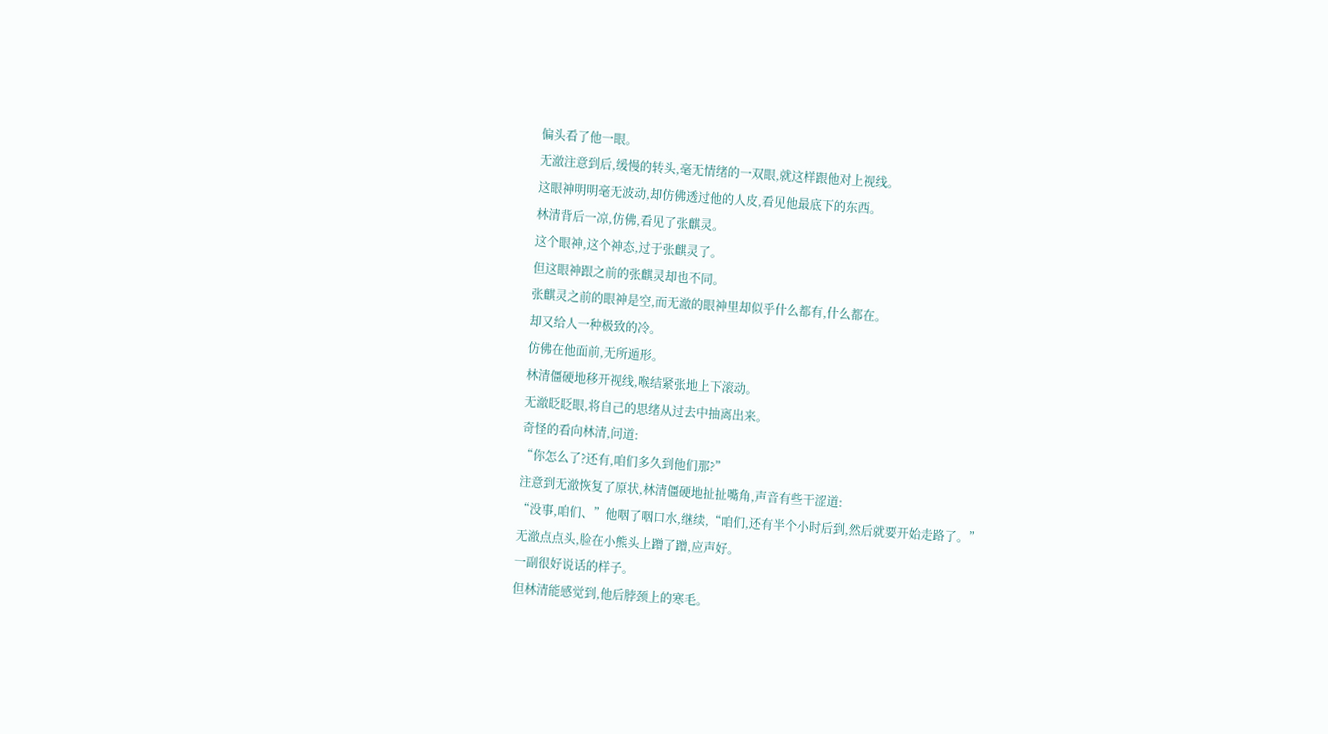偏头看了他一眼。
无澈注意到后,缓慢的转头,毫无情绪的一双眼,就这样跟他对上视线。
这眼神明明毫无波动,却仿佛透过他的人皮,看见他最底下的东西。
林清背后一凉,仿佛,看见了张麒灵。
这个眼神,这个神态,过于张麒灵了。
但这眼神跟之前的张麒灵却也不同。
张麒灵之前的眼神是空,而无澈的眼神里却似乎什么都有,什么都在。
却又给人一种极致的冷。
仿佛在他面前,无所遁形。
林清僵硬地移开视线,喉结紧张地上下滚动。
无澈眨眨眼,将自己的思绪从过去中抽离出来。
奇怪的看向林清,问道:
“你怎么了?还有,咱们多久到他们那?”
注意到无澈恢复了原状,林清僵硬地扯扯嘴角,声音有些干涩道:
“没事,咱们、”他咽了咽口水,继续,“咱们,还有半个小时后到,然后就要开始走路了。”
无澈点点头,脸在小熊头上蹭了蹭,应声好。
一副很好说话的样子。
但林清能感觉到,他后脖颈上的寒毛。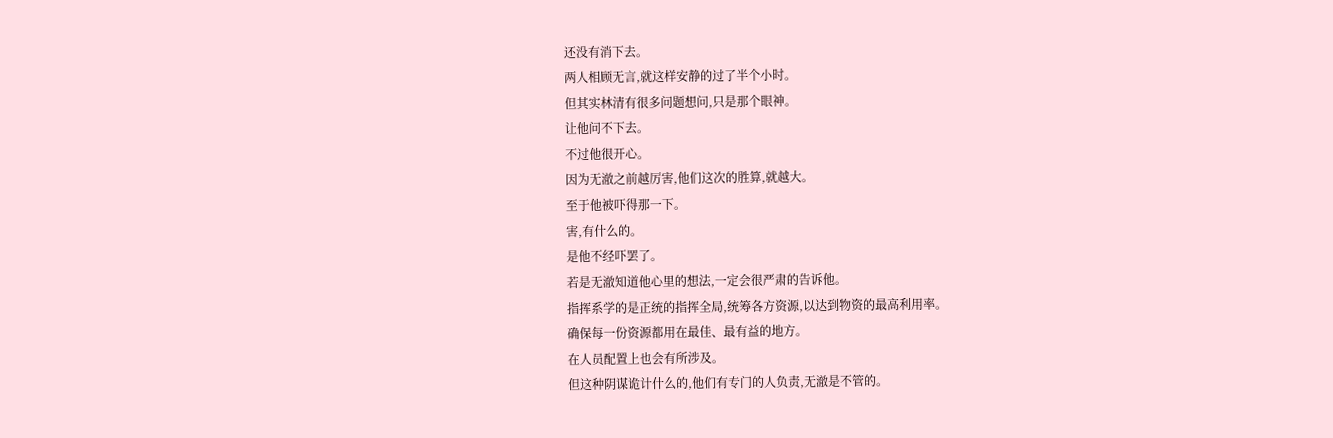还没有消下去。
两人相顾无言,就这样安静的过了半个小时。
但其实林清有很多问题想问,只是那个眼神。
让他问不下去。
不过他很开心。
因为无澈之前越厉害,他们这次的胜算,就越大。
至于他被吓得那一下。
害,有什么的。
是他不经吓罢了。
若是无澈知道他心里的想法,一定会很严肃的告诉他。
指挥系学的是正统的指挥全局,统筹各方资源,以达到物资的最高利用率。
确保每一份资源都用在最佳、最有益的地方。
在人员配置上也会有所涉及。
但这种阴谋诡计什么的,他们有专门的人负责,无澈是不管的。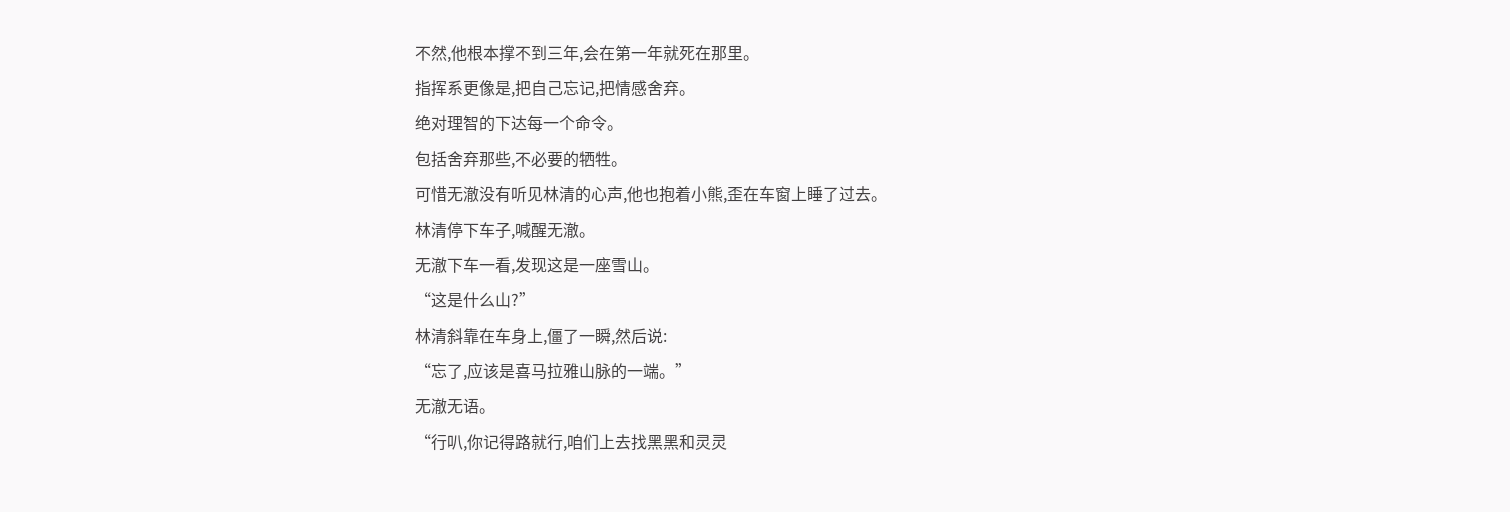不然,他根本撑不到三年,会在第一年就死在那里。
指挥系更像是,把自己忘记,把情感舍弃。
绝对理智的下达每一个命令。
包括舍弃那些,不必要的牺牲。
可惜无澈没有听见林清的心声,他也抱着小熊,歪在车窗上睡了过去。
林清停下车子,喊醒无澈。
无澈下车一看,发现这是一座雪山。
“这是什么山?”
林清斜靠在车身上,僵了一瞬,然后说:
“忘了,应该是喜马拉雅山脉的一端。”
无澈无语。
“行叭,你记得路就行,咱们上去找黑黑和灵灵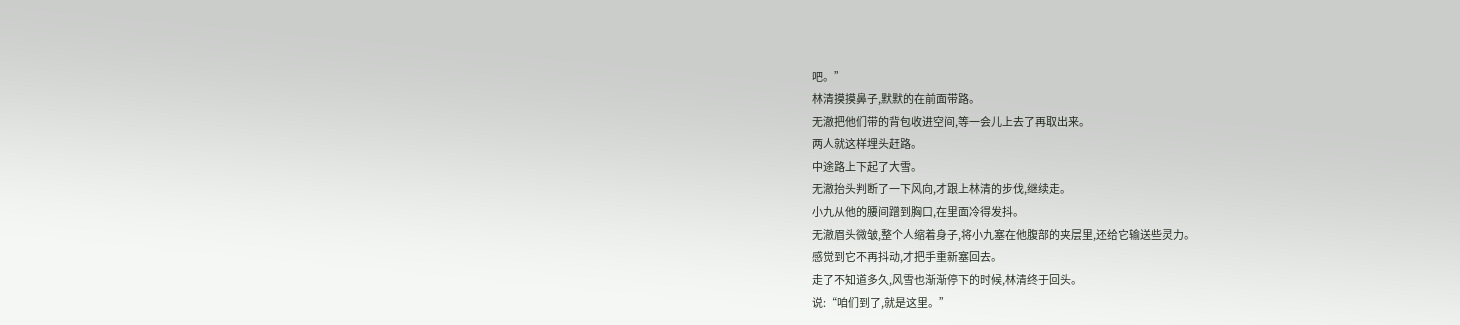吧。”
林清摸摸鼻子,默默的在前面带路。
无澈把他们带的背包收进空间,等一会儿上去了再取出来。
两人就这样埋头赶路。
中途路上下起了大雪。
无澈抬头判断了一下风向,才跟上林清的步伐,继续走。
小九从他的腰间蹭到胸口,在里面冷得发抖。
无澈眉头微皱,整个人缩着身子,将小九塞在他腹部的夹层里,还给它输送些灵力。
感觉到它不再抖动,才把手重新塞回去。
走了不知道多久,风雪也渐渐停下的时候,林清终于回头。
说:“咱们到了,就是这里。”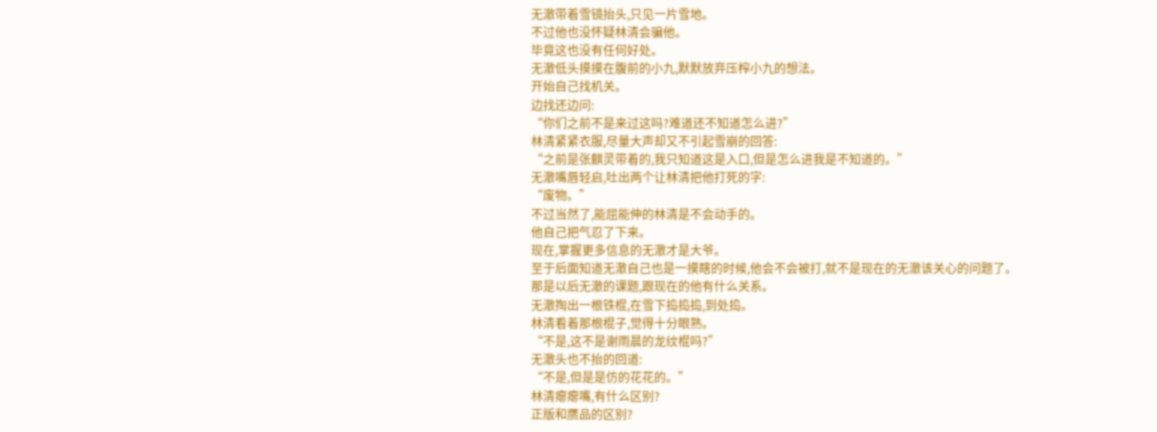无澈带着雪镜抬头,只见一片雪地。
不过他也没怀疑林清会骗他。
毕竟这也没有任何好处。
无澈低头摸摸在腹前的小九,默默放弃压榨小九的想法。
开始自己找机关。
边找还边问:
“你们之前不是来过这吗?难道还不知道怎么进?”
林清紧紧衣服,尽量大声却又不引起雪崩的回答:
“之前是张麒灵带着的,我只知道这是入口,但是怎么进我是不知道的。”
无澈嘴唇轻启,吐出两个让林清把他打死的字:
“废物。”
不过当然了,能屈能伸的林清是不会动手的。
他自己把气忍了下来。
现在,掌握更多信息的无澈才是大爷。
至于后面知道无澈自己也是一摸瞎的时候,他会不会被打,就不是现在的无澈该关心的问题了。
那是以后无澈的课题,跟现在的他有什么关系。
无澈掏出一根铁棍,在雪下捣捣捣,到处捣。
林清看着那根棍子,觉得十分眼熟。
“不是,这不是谢雨晨的龙纹棍吗?”
无澈头也不抬的回道:
“不是,但是是仿的花花的。”
林清瘪瘪嘴,有什么区别?
正版和赝品的区别?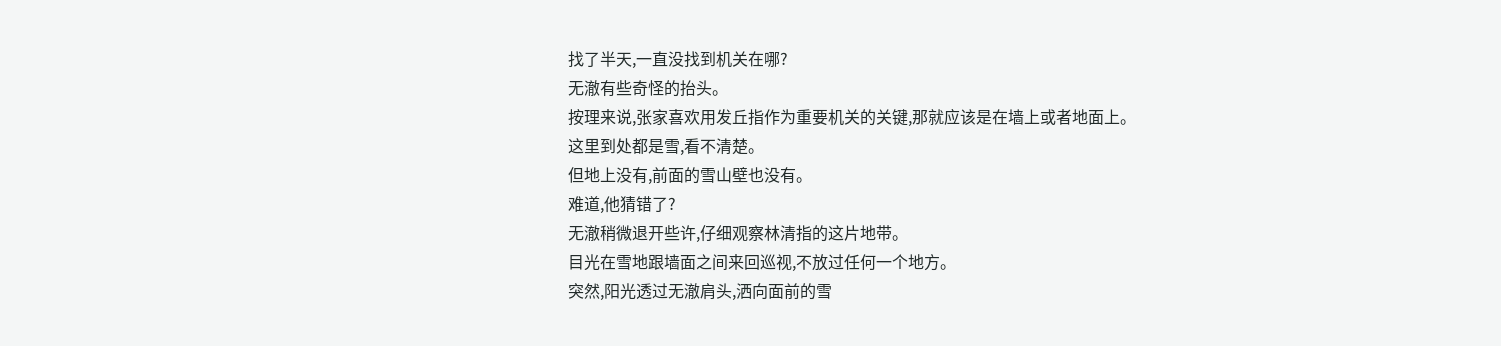找了半天,一直没找到机关在哪?
无澈有些奇怪的抬头。
按理来说,张家喜欢用发丘指作为重要机关的关键,那就应该是在墙上或者地面上。
这里到处都是雪,看不清楚。
但地上没有,前面的雪山壁也没有。
难道,他猜错了?
无澈稍微退开些许,仔细观察林清指的这片地带。
目光在雪地跟墙面之间来回巡视,不放过任何一个地方。
突然,阳光透过无澈肩头,洒向面前的雪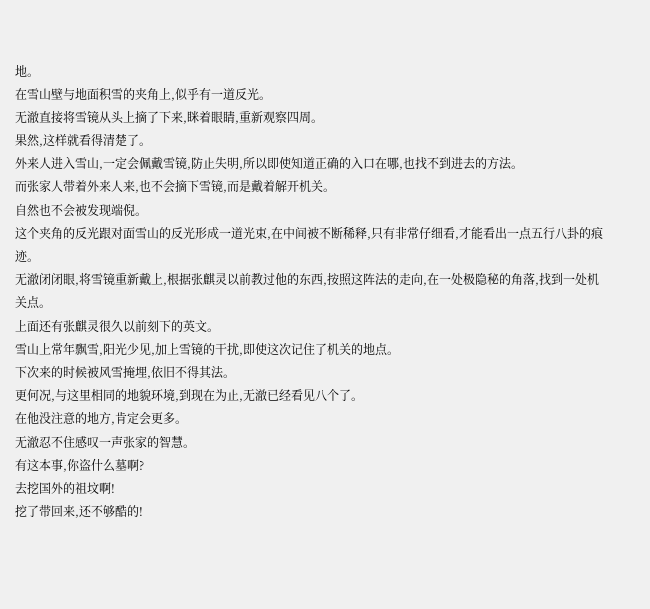地。
在雪山壁与地面积雪的夹角上,似乎有一道反光。
无澈直接将雪镜从头上摘了下来,眯着眼睛,重新观察四周。
果然,这样就看得清楚了。
外来人进入雪山,一定会佩戴雪镜,防止失明,所以即使知道正确的入口在哪,也找不到进去的方法。
而张家人带着外来人来,也不会摘下雪镜,而是戴着解开机关。
自然也不会被发现端倪。
这个夹角的反光跟对面雪山的反光形成一道光束,在中间被不断稀释,只有非常仔细看,才能看出一点五行八卦的痕迹。
无澈闭闭眼,将雪镜重新戴上,根据张麒灵以前教过他的东西,按照这阵法的走向,在一处极隐秘的角落,找到一处机关点。
上面还有张麒灵很久以前刻下的英文。
雪山上常年飘雪,阳光少见,加上雪镜的干扰,即使这次记住了机关的地点。
下次来的时候被风雪掩埋,依旧不得其法。
更何况,与这里相同的地貌环境,到现在为止,无澈已经看见八个了。
在他没注意的地方,肯定会更多。
无澈忍不住感叹一声张家的智慧。
有这本事,你盗什么墓啊?
去挖国外的祖坟啊!
挖了带回来,还不够酷的!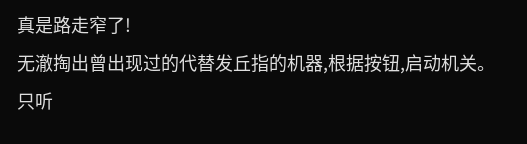真是路走窄了!
无澈掏出曾出现过的代替发丘指的机器,根据按钮,启动机关。
只听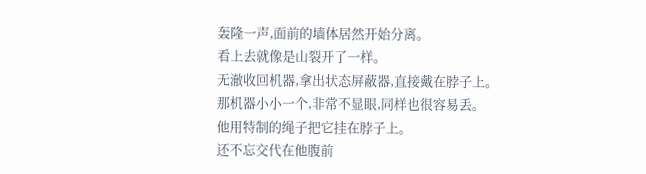轰隆一声,面前的墙体居然开始分离。
看上去就像是山裂开了一样。
无澈收回机器,拿出状态屏蔽器,直接戴在脖子上。
那机器小小一个,非常不显眼,同样也很容易丢。
他用特制的绳子把它挂在脖子上。
还不忘交代在他腹前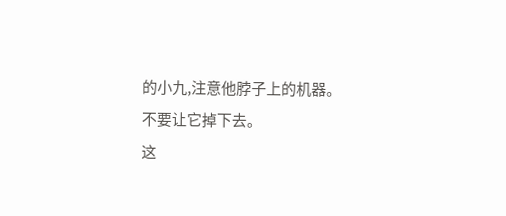的小九,注意他脖子上的机器。
不要让它掉下去。
这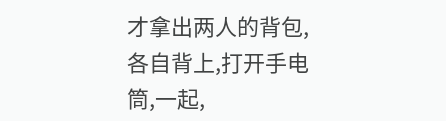才拿出两人的背包,各自背上,打开手电筒,一起,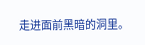走进面前黑暗的洞里。